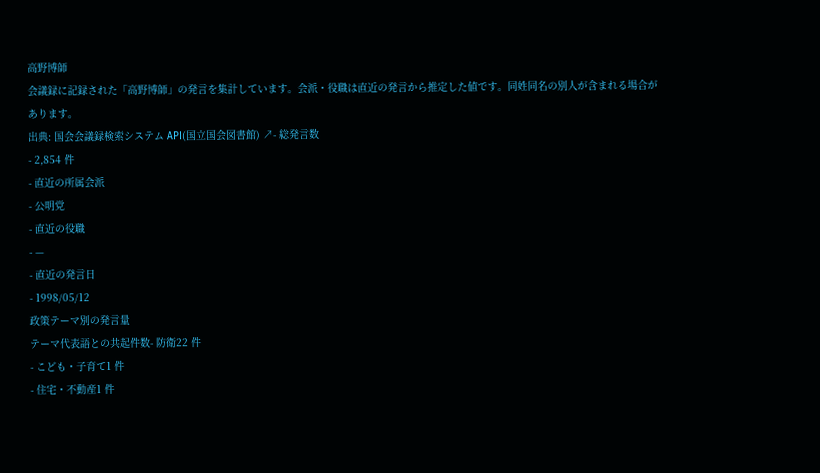高野博師
会議録に記録された「高野博師」の発言を集計しています。会派・役職は直近の発言から推定した値です。同姓同名の別人が含まれる場合があります。
出典: 国会会議録検索システム API(国立国会図書館) ↗- 総発言数
- 2,854 件
- 直近の所属会派
- 公明党
- 直近の役職
- —
- 直近の発言日
- 1998/05/12
政策テーマ別の発言量
テーマ代表語との共起件数- 防衛22 件
- こども・子育て1 件
- 住宅・不動産1 件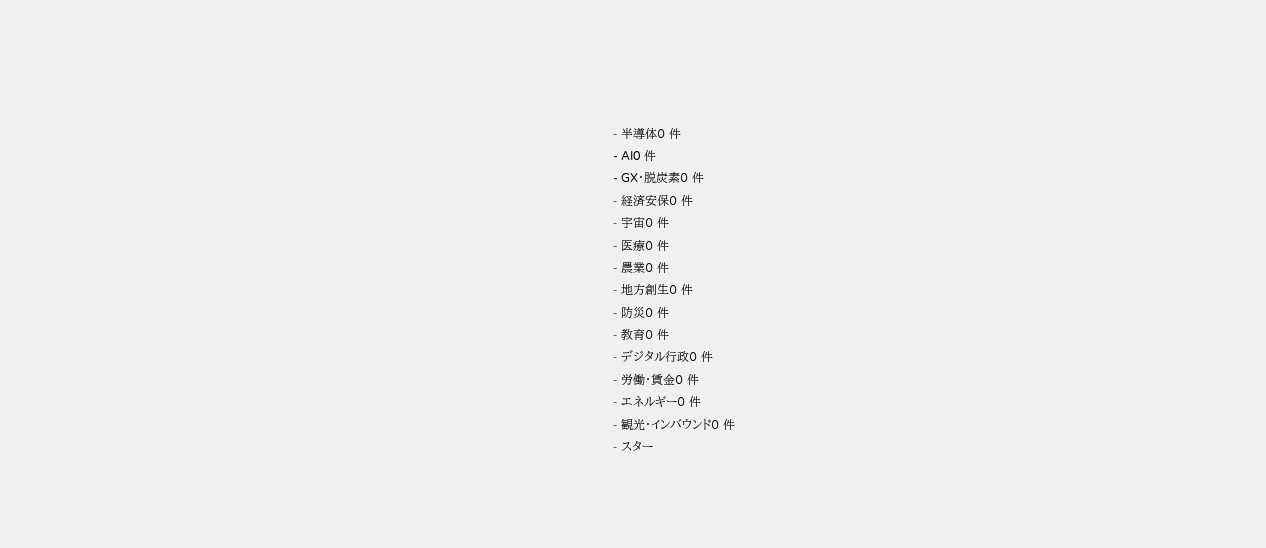- 半導体0 件
- AI0 件
- GX・脱炭素0 件
- 経済安保0 件
- 宇宙0 件
- 医療0 件
- 農業0 件
- 地方創生0 件
- 防災0 件
- 教育0 件
- デジタル行政0 件
- 労働・賃金0 件
- エネルギー0 件
- 観光・インバウンド0 件
- スター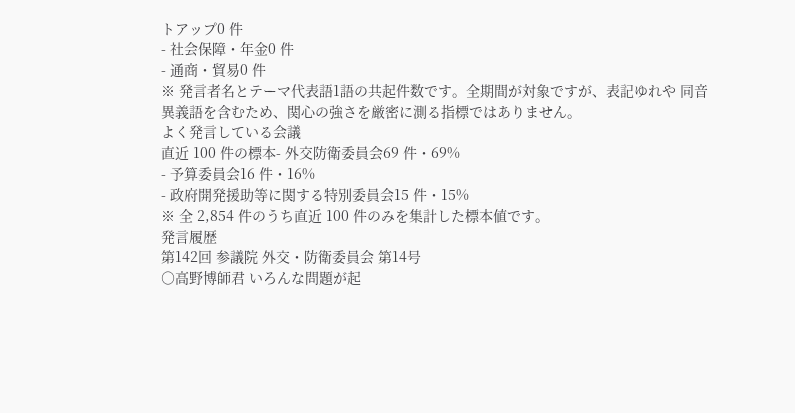トアップ0 件
- 社会保障・年金0 件
- 通商・貿易0 件
※ 発言者名とテーマ代表語1語の共起件数です。全期間が対象ですが、表記ゆれや 同音異義語を含むため、関心の強さを厳密に測る指標ではありません。
よく発言している会議
直近 100 件の標本- 外交防衛委員会69 件・69%
- 予算委員会16 件・16%
- 政府開発援助等に関する特別委員会15 件・15%
※ 全 2,854 件のうち直近 100 件のみを集計した標本値です。
発言履歴
第142回 参議院 外交・防衛委員会 第14号
○高野博師君 いろんな問題が起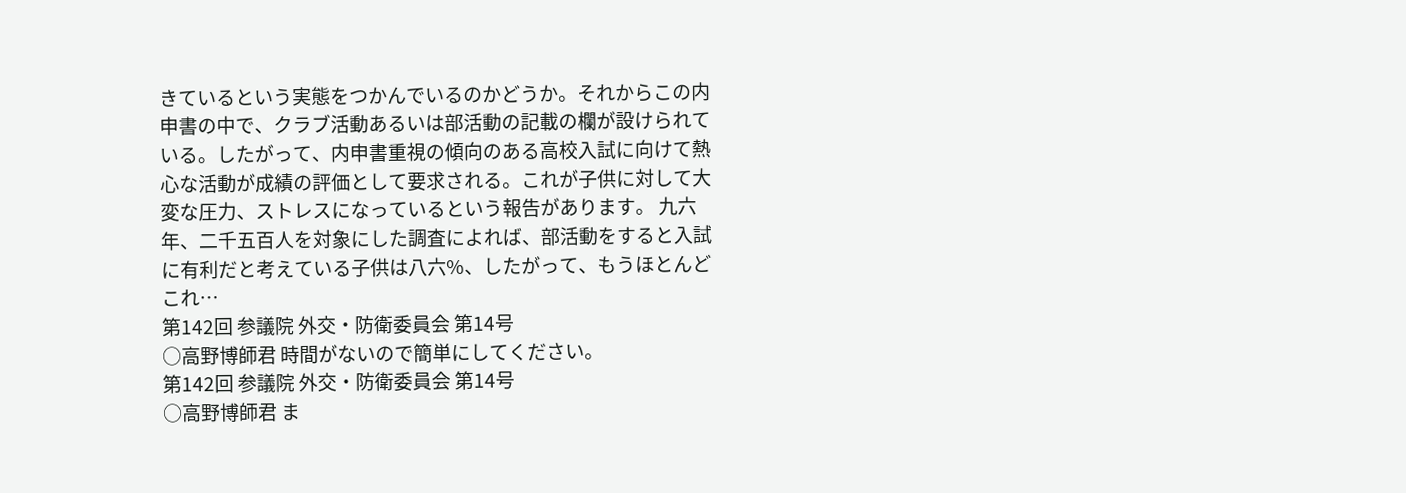きているという実態をつかんでいるのかどうか。それからこの内申書の中で、クラブ活動あるいは部活動の記載の欄が設けられている。したがって、内申書重視の傾向のある高校入試に向けて熱心な活動が成績の評価として要求される。これが子供に対して大変な圧力、ストレスになっているという報告があります。 九六年、二千五百人を対象にした調査によれば、部活動をすると入試に有利だと考えている子供は八六%、したがって、もうほとんどこれ…
第142回 参議院 外交・防衛委員会 第14号
○高野博師君 時間がないので簡単にしてください。
第142回 参議院 外交・防衛委員会 第14号
○高野博師君 ま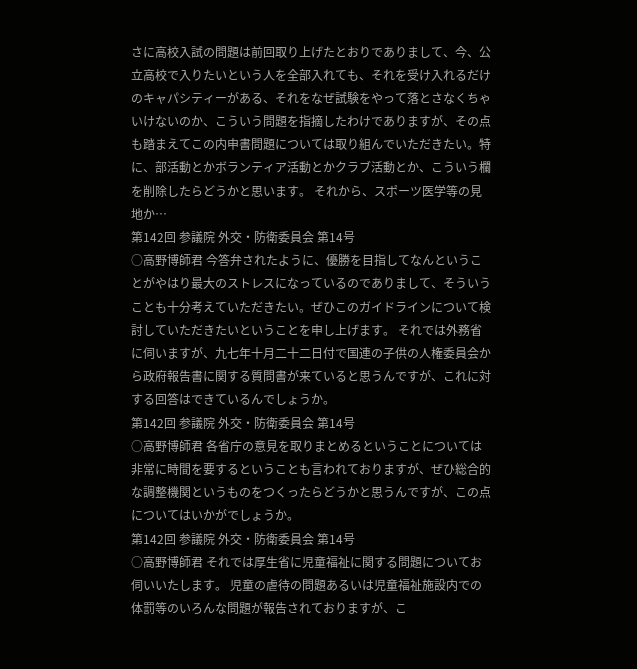さに高校入試の問題は前回取り上げたとおりでありまして、今、公立高校で入りたいという人を全部入れても、それを受け入れるだけのキャパシティーがある、それをなぜ試験をやって落とさなくちゃいけないのか、こういう問題を指摘したわけでありますが、その点も踏まえてこの内申書問題については取り組んでいただきたい。特に、部活動とかボランティア活動とかクラブ活動とか、こういう欄を削除したらどうかと思います。 それから、スポーツ医学等の見地か…
第142回 参議院 外交・防衛委員会 第14号
○高野博師君 今答弁されたように、優勝を目指してなんということがやはり最大のストレスになっているのでありまして、そういうことも十分考えていただきたい。ぜひこのガイドラインについて検討していただきたいということを申し上げます。 それでは外務省に伺いますが、九七年十月二十二日付で国連の子供の人権委員会から政府報告書に関する質問書が来ていると思うんですが、これに対する回答はできているんでしょうか。
第142回 参議院 外交・防衛委員会 第14号
○高野博師君 各省庁の意見を取りまとめるということについては非常に時間を要するということも言われておりますが、ぜひ総合的な調整機関というものをつくったらどうかと思うんですが、この点についてはいかがでしょうか。
第142回 参議院 外交・防衛委員会 第14号
○高野博師君 それでは厚生省に児童福祉に関する問題についてお伺いいたします。 児童の虐待の問題あるいは児童福祉施設内での体罰等のいろんな問題が報告されておりますが、こ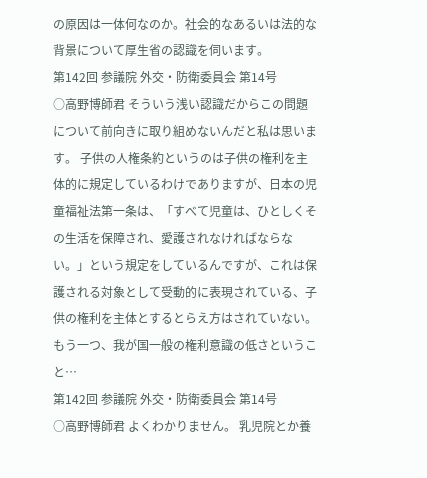の原因は一体何なのか。社会的なあるいは法的な背景について厚生省の認識を伺います。
第142回 参議院 外交・防衛委員会 第14号
○高野博師君 そういう浅い認識だからこの問題について前向きに取り組めないんだと私は思います。 子供の人権条約というのは子供の権利を主体的に規定しているわけでありますが、日本の児童福祉法第一条は、「すべて児童は、ひとしくその生活を保障され、愛護されなければならない。」という規定をしているんですが、これは保護される対象として受動的に表現されている、子供の権利を主体とするとらえ方はされていない。 もう一つ、我が国一般の権利意識の低さということ…
第142回 参議院 外交・防衛委員会 第14号
○高野博師君 よくわかりません。 乳児院とか養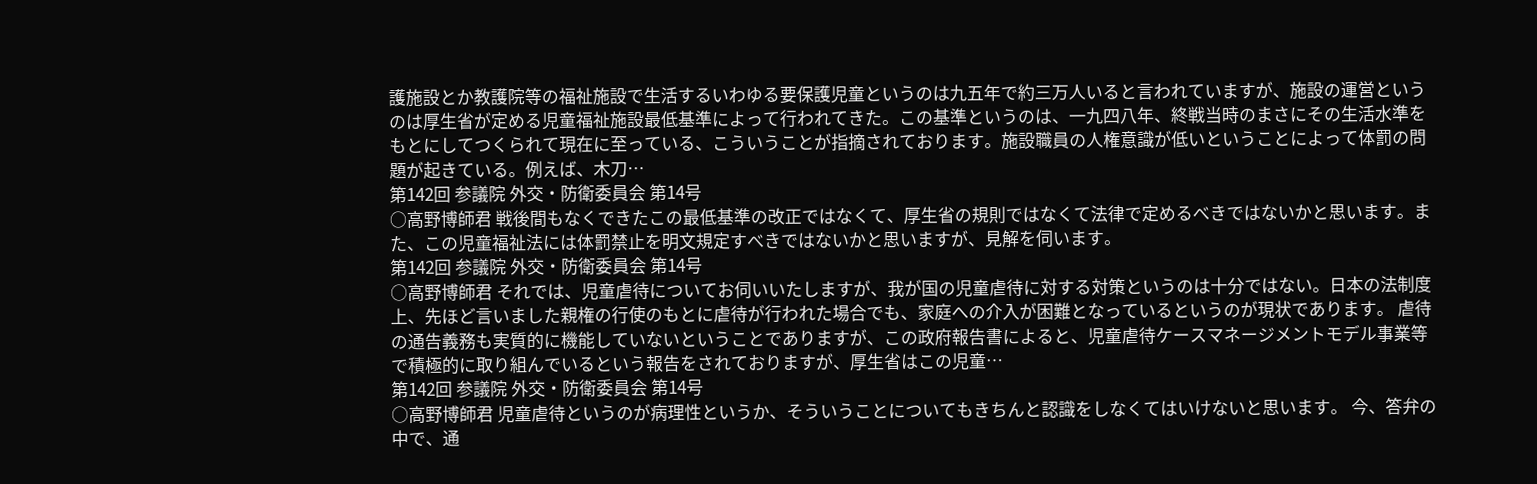護施設とか教護院等の福祉施設で生活するいわゆる要保護児童というのは九五年で約三万人いると言われていますが、施設の運営というのは厚生省が定める児童福祉施設最低基準によって行われてきた。この基準というのは、一九四八年、終戦当時のまさにその生活水準をもとにしてつくられて現在に至っている、こういうことが指摘されております。施設職員の人権意識が低いということによって体罰の問題が起きている。例えば、木刀…
第142回 参議院 外交・防衛委員会 第14号
○高野博師君 戦後間もなくできたこの最低基準の改正ではなくて、厚生省の規則ではなくて法律で定めるべきではないかと思います。また、この児童福祉法には体罰禁止を明文規定すべきではないかと思いますが、見解を伺います。
第142回 参議院 外交・防衛委員会 第14号
○高野博師君 それでは、児童虐待についてお伺いいたしますが、我が国の児童虐待に対する対策というのは十分ではない。日本の法制度上、先ほど言いました親権の行使のもとに虐待が行われた場合でも、家庭への介入が困難となっているというのが現状であります。 虐待の通告義務も実質的に機能していないということでありますが、この政府報告書によると、児童虐待ケースマネージメントモデル事業等で積極的に取り組んでいるという報告をされておりますが、厚生省はこの児童…
第142回 参議院 外交・防衛委員会 第14号
○高野博師君 児童虐待というのが病理性というか、そういうことについてもきちんと認識をしなくてはいけないと思います。 今、答弁の中で、通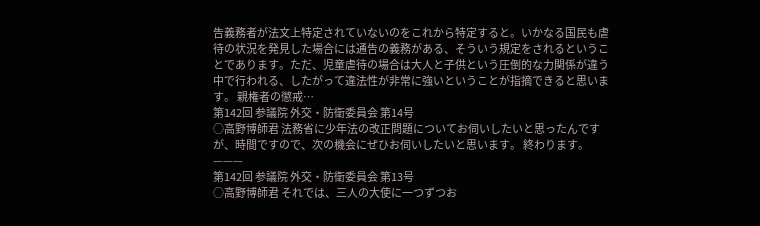告義務者が法文上特定されていないのをこれから特定すると。いかなる国民も虐待の状況を発見した場合には通告の義務がある、そういう規定をされるということであります。ただ、児童虐待の場合は大人と子供という圧倒的な力関係が違う中で行われる、したがって違法性が非常に強いということが指摘できると思います。 親権者の懲戒…
第142回 参議院 外交・防衛委員会 第14号
○高野博師君 法務省に少年法の改正問題についてお伺いしたいと思ったんですが、時間ですので、次の機会にぜひお伺いしたいと思います。 終わります。 ———
第142回 参議院 外交・防衛委員会 第13号
○高野博師君 それでは、三人の大使に一つずつお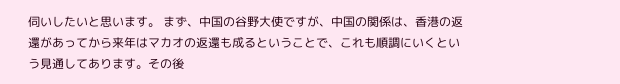伺いしたいと思います。 まず、中国の谷野大使ですが、中国の関係は、香港の返還があってから来年はマカオの返還も成るということで、これも順調にいくという見通してあります。その後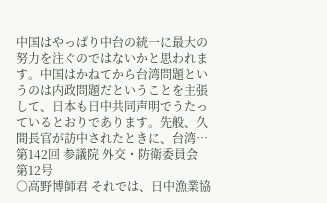中国はやっぱり中台の統一に最大の努力を注ぐのではないかと思われます。中国はかねてから台湾問題というのは内政問題だということを主張して、日本も日中共同声明でうたっているとおりであります。先般、久間長官が訪中されたときに、台湾…
第142回 参議院 外交・防衛委員会 第12号
○高野博師君 それでは、日中漁業協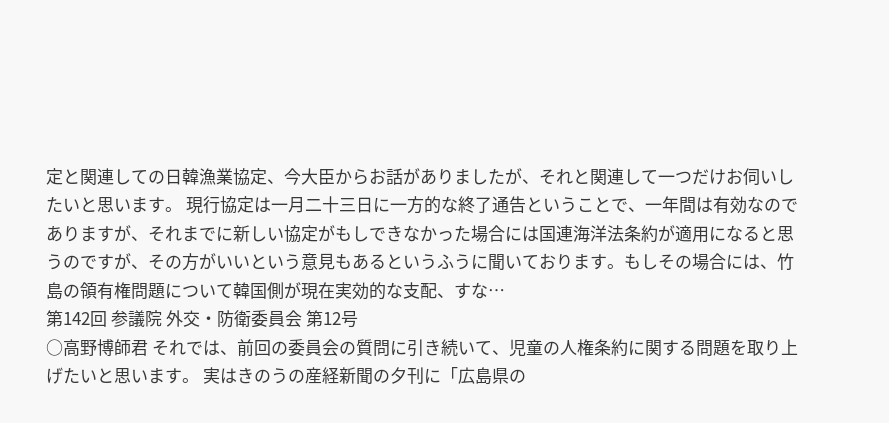定と関連しての日韓漁業協定、今大臣からお話がありましたが、それと関連して一つだけお伺いしたいと思います。 現行協定は一月二十三日に一方的な終了通告ということで、一年間は有効なのでありますが、それまでに新しい協定がもしできなかった場合には国連海洋法条約が適用になると思うのですが、その方がいいという意見もあるというふうに聞いております。もしその場合には、竹島の領有権問題について韓国側が現在実効的な支配、すな…
第142回 参議院 外交・防衛委員会 第12号
○高野博師君 それでは、前回の委員会の質問に引き続いて、児童の人権条約に関する問題を取り上げたいと思います。 実はきのうの産経新聞の夕刊に「広島県の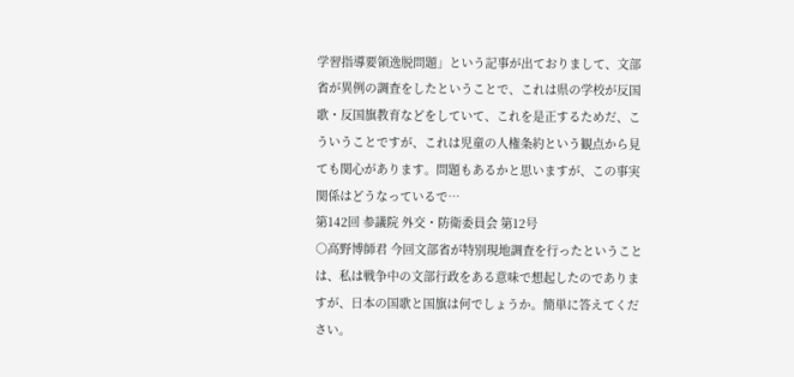学習指導要領逸脱問題」という記事が出ておりまして、文部省が異例の調査をしたということで、これは県の学校が反国歌・反国旗教育などをしていて、これを是正するためだ、こういうことですが、これは児童の人権条約という観点から見ても関心があります。問題もあるかと思いますが、この事実関係はどうなっているで…
第142回 参議院 外交・防衛委員会 第12号
○高野博師君 今回文部省が特別現地調査を行ったということは、私は戦争中の文部行政をある意味で想起したのでありますが、日本の国歌と国旗は何でしょうか。簡単に答えてください。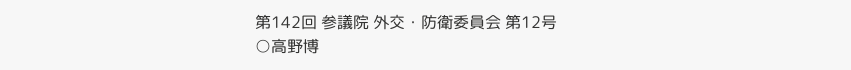第142回 参議院 外交・防衛委員会 第12号
○高野博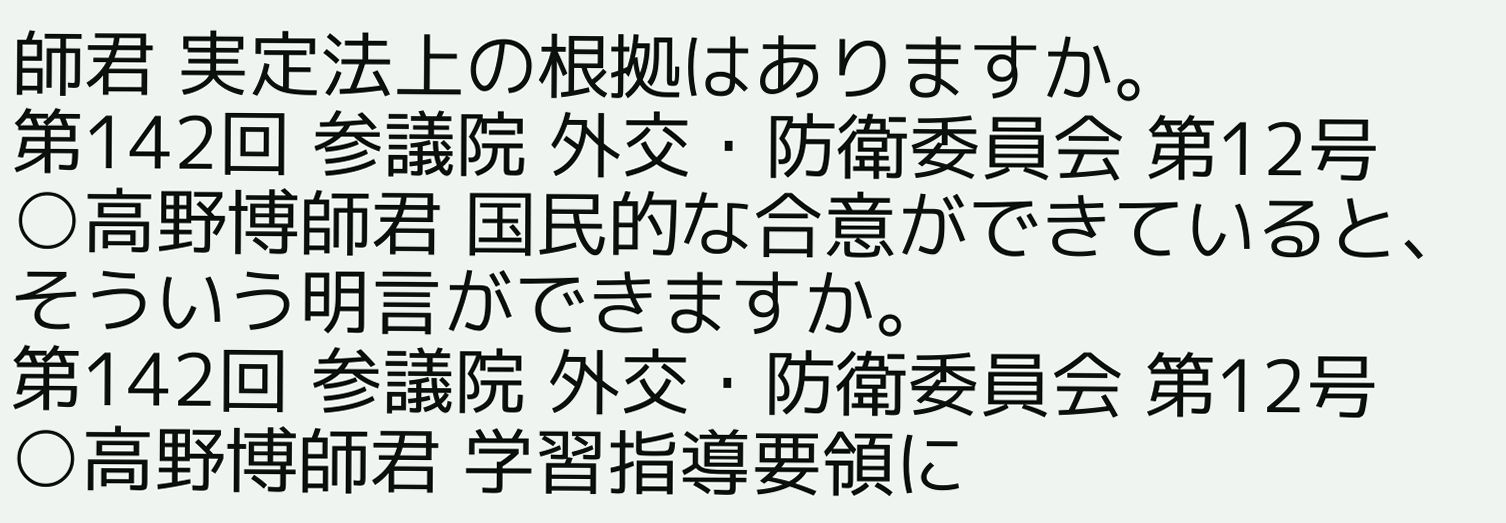師君 実定法上の根拠はありますか。
第142回 参議院 外交・防衛委員会 第12号
○高野博師君 国民的な合意ができていると、そういう明言ができますか。
第142回 参議院 外交・防衛委員会 第12号
○高野博師君 学習指導要領に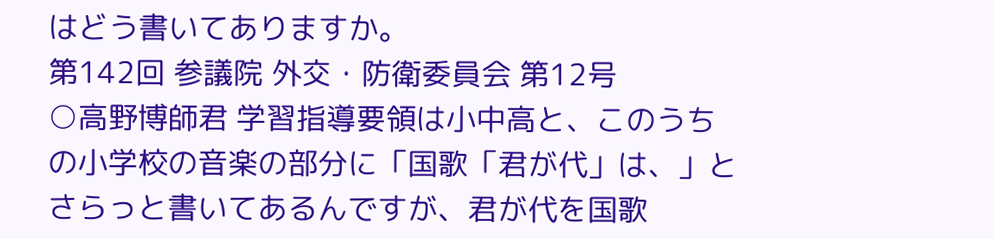はどう書いてありますか。
第142回 参議院 外交・防衛委員会 第12号
○高野博師君 学習指導要領は小中高と、このうちの小学校の音楽の部分に「国歌「君が代」は、」とさらっと書いてあるんですが、君が代を国歌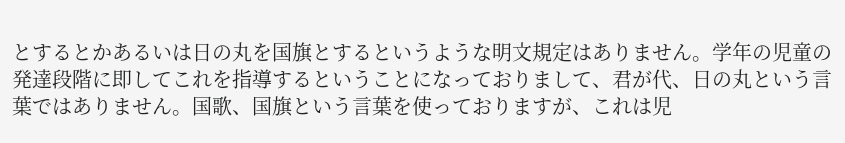とするとかあるいは日の丸を国旗とするというような明文規定はありません。学年の児童の発達段階に即してこれを指導するということになっておりまして、君が代、日の丸という言葉ではありません。国歌、国旗という言葉を使っておりますが、これは児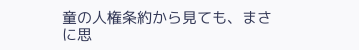童の人権条約から見ても、まさに思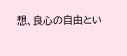想、良心の自由とい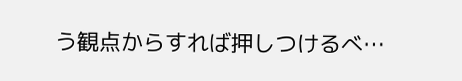う観点からすれば押しつけるべ…